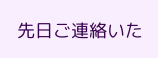先日ご連絡いた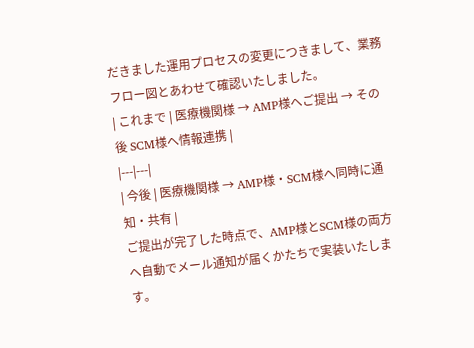だきました運用プロセスの変更につきまして、業務フロー図とあわせて確認いたしました。
| これまで | 医療機関様 → AMP様へご提出 → その後 SCM様へ情報連携 |
|---|---|
| 今後 | 医療機関様 → AMP様・SCM様へ同時に通知・共有 |
ご提出が完了した時点で、AMP様とSCM様の両方へ自動でメール通知が届くかたちで実装いたします。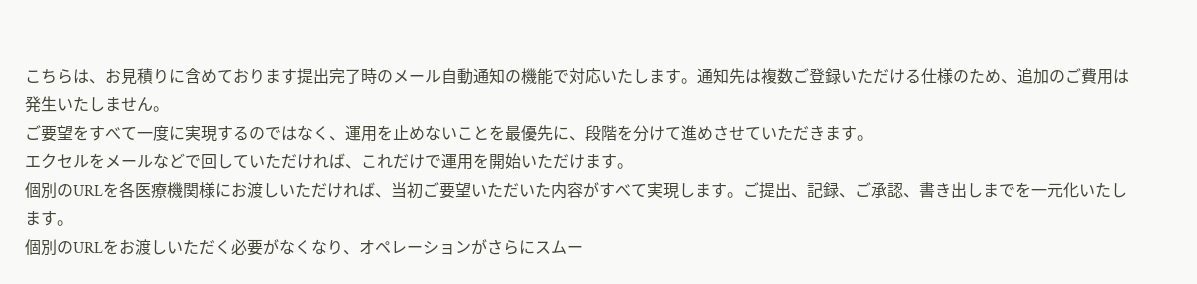こちらは、お見積りに含めております提出完了時のメール自動通知の機能で対応いたします。通知先は複数ご登録いただける仕様のため、追加のご費用は発生いたしません。
ご要望をすべて一度に実現するのではなく、運用を止めないことを最優先に、段階を分けて進めさせていただきます。
エクセルをメールなどで回していただければ、これだけで運用を開始いただけます。
個別のURLを各医療機関様にお渡しいただければ、当初ご要望いただいた内容がすべて実現します。ご提出、記録、ご承認、書き出しまでを一元化いたします。
個別のURLをお渡しいただく必要がなくなり、オペレーションがさらにスムー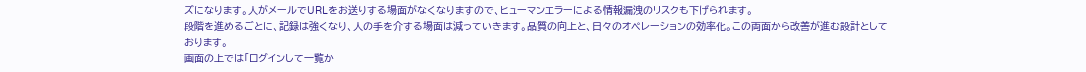ズになります。人がメールでURLをお送りする場面がなくなりますので、ヒューマンエラーによる情報漏洩のリスクも下げられます。
段階を進めるごとに、記録は強くなり、人の手を介する場面は減っていきます。品質の向上と、日々のオペレーションの効率化。この両面から改善が進む設計としております。
画面の上では「ログインして一覧か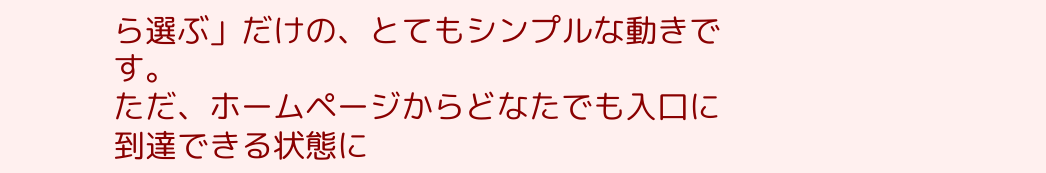ら選ぶ」だけの、とてもシンプルな動きです。
ただ、ホームページからどなたでも入口に到達できる状態に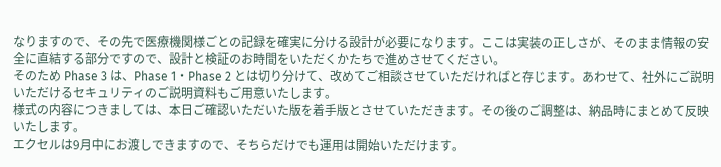なりますので、その先で医療機関様ごとの記録を確実に分ける設計が必要になります。ここは実装の正しさが、そのまま情報の安全に直結する部分ですので、設計と検証のお時間をいただくかたちで進めさせてください。
そのため Phase 3 は、Phase 1・Phase 2 とは切り分けて、改めてご相談させていただければと存じます。あわせて、社外にご説明いただけるセキュリティのご説明資料もご用意いたします。
様式の内容につきましては、本日ご確認いただいた版を着手版とさせていただきます。その後のご調整は、納品時にまとめて反映いたします。
エクセルは9月中にお渡しできますので、そちらだけでも運用は開始いただけます。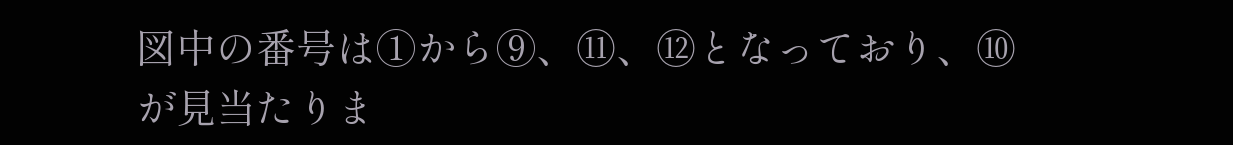図中の番号は①から⑨、⑪、⑫となっており、⑩が見当たりま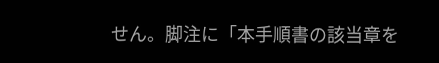せん。脚注に「本手順書の該当章を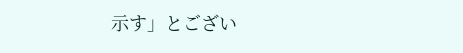示す」とござい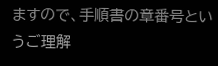ますので、手順書の章番号というご理解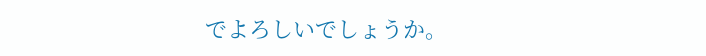でよろしいでしょうか。